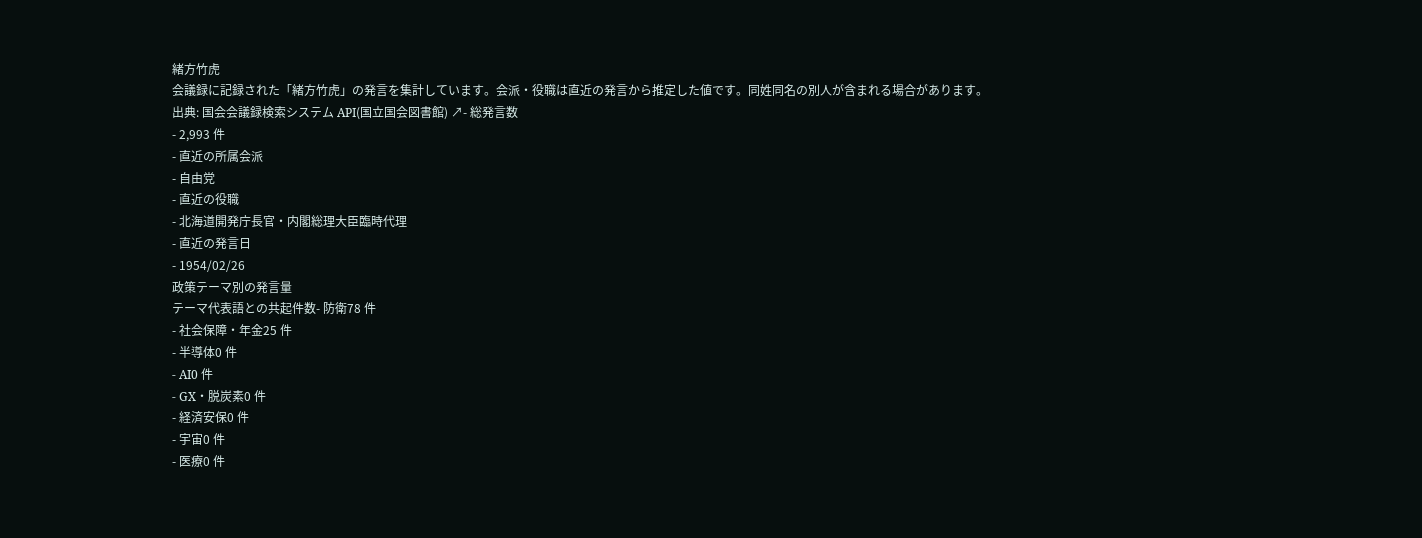緒方竹虎
会議録に記録された「緒方竹虎」の発言を集計しています。会派・役職は直近の発言から推定した値です。同姓同名の別人が含まれる場合があります。
出典: 国会会議録検索システム API(国立国会図書館) ↗- 総発言数
- 2,993 件
- 直近の所属会派
- 自由党
- 直近の役職
- 北海道開発庁長官・内閣総理大臣臨時代理
- 直近の発言日
- 1954/02/26
政策テーマ別の発言量
テーマ代表語との共起件数- 防衛78 件
- 社会保障・年金25 件
- 半導体0 件
- AI0 件
- GX・脱炭素0 件
- 経済安保0 件
- 宇宙0 件
- 医療0 件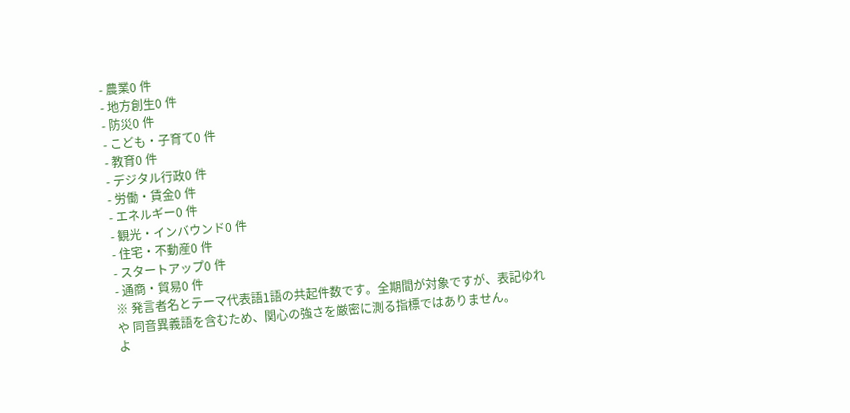- 農業0 件
- 地方創生0 件
- 防災0 件
- こども・子育て0 件
- 教育0 件
- デジタル行政0 件
- 労働・賃金0 件
- エネルギー0 件
- 観光・インバウンド0 件
- 住宅・不動産0 件
- スタートアップ0 件
- 通商・貿易0 件
※ 発言者名とテーマ代表語1語の共起件数です。全期間が対象ですが、表記ゆれや 同音異義語を含むため、関心の強さを厳密に測る指標ではありません。
よ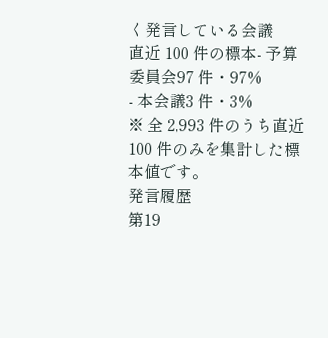く発言している会議
直近 100 件の標本- 予算委員会97 件・97%
- 本会議3 件・3%
※ 全 2,993 件のうち直近 100 件のみを集計した標本値です。
発言履歴
第19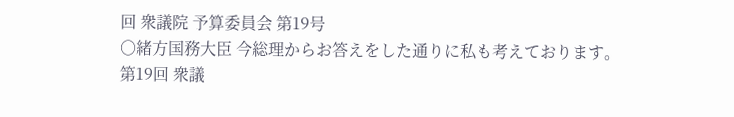回 衆議院 予算委員会 第19号
○緒方国務大臣 今総理からお答えをした通りに私も考えております。
第19回 衆議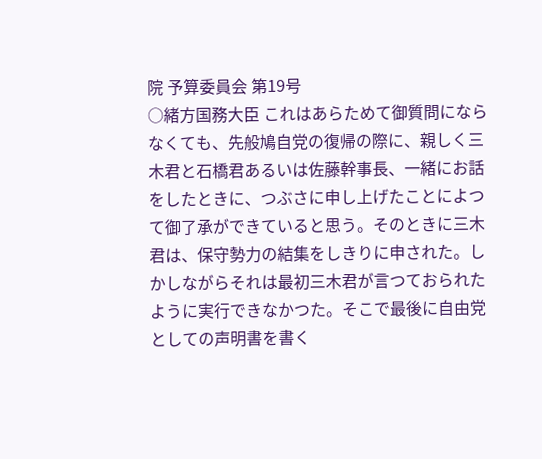院 予算委員会 第19号
○緒方国務大臣 これはあらためて御質問にならなくても、先般鳩自党の復帰の際に、親しく三木君と石橋君あるいは佐藤幹事長、一緒にお話をしたときに、つぶさに申し上げたことによつて御了承ができていると思う。そのときに三木君は、保守勢力の結集をしきりに申された。しかしながらそれは最初三木君が言つておられたように実行できなかつた。そこで最後に自由党としての声明書を書く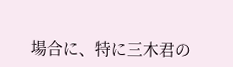場合に、特に三木君の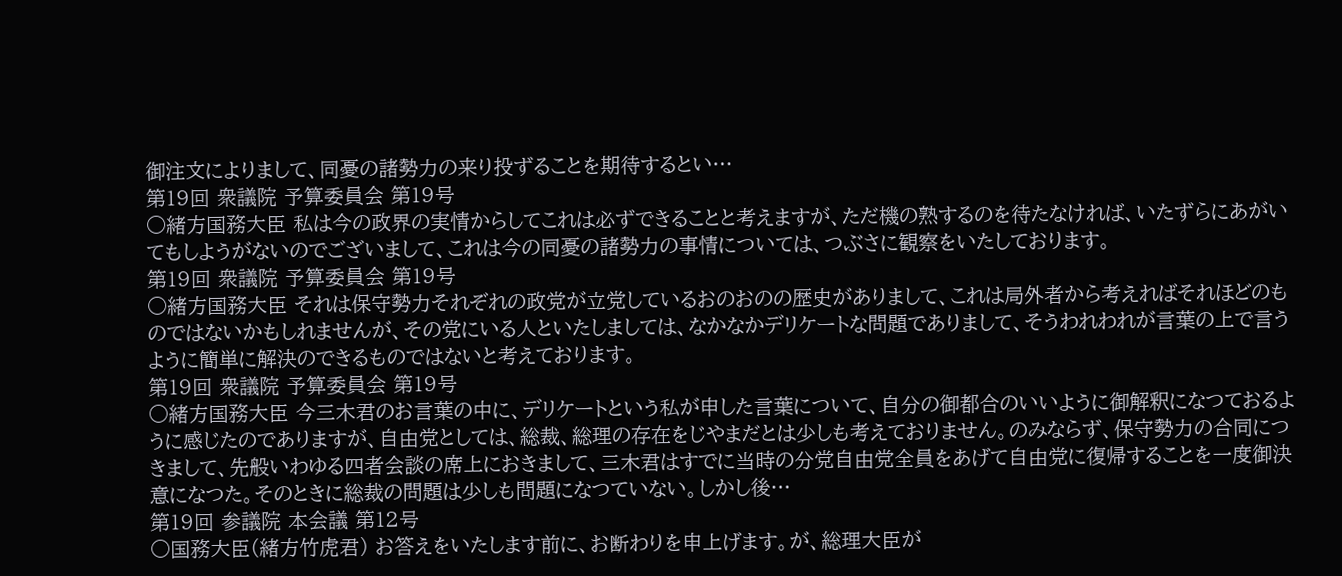御注文によりまして、同憂の諸勢力の来り投ずることを期待するとい…
第19回 衆議院 予算委員会 第19号
○緒方国務大臣 私は今の政界の実情からしてこれは必ずできることと考えますが、ただ機の熟するのを待たなければ、いたずらにあがいてもしようがないのでございまして、これは今の同憂の諸勢力の事情については、つぶさに観察をいたしております。
第19回 衆議院 予算委員会 第19号
○緒方国務大臣 それは保守勢力それぞれの政党が立党しているおのおのの歴史がありまして、これは局外者から考えればそれほどのものではないかもしれませんが、その党にいる人といたしましては、なかなかデリケートな問題でありまして、そうわれわれが言葉の上で言うように簡単に解決のできるものではないと考えております。
第19回 衆議院 予算委員会 第19号
○緒方国務大臣 今三木君のお言葉の中に、デリケートという私が申した言葉について、自分の御都合のいいように御解釈になつておるように感じたのでありますが、自由党としては、総裁、総理の存在をじやまだとは少しも考えておりません。のみならず、保守勢力の合同につきまして、先般いわゆる四者会談の席上におきまして、三木君はすでに当時の分党自由党全員をあげて自由党に復帰することを一度御決意になつた。そのときに総裁の問題は少しも問題になつていない。しかし後…
第19回 参議院 本会議 第12号
○国務大臣(緒方竹虎君) お答えをいたします前に、お断わりを申上げます。が、総理大臣が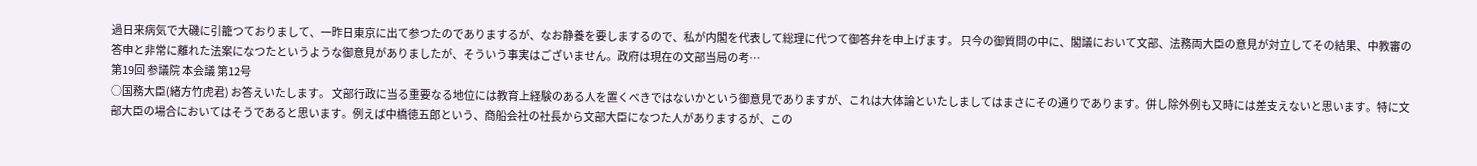過日来病気で大磯に引籠つておりまして、一昨日東京に出て参つたのでありまするが、なお静養を要しまするので、私が内閣を代表して総理に代つて御答弁を申上げます。 只今の御質問の中に、閣議において文部、法務両大臣の意見が対立してその結果、中教審の答申と非常に離れた法案になつたというような御意見がありましたが、そういう事実はございません。政府は現在の文部当局の考…
第19回 参議院 本会議 第12号
○国務大臣(緒方竹虎君) お答えいたします。 文部行政に当る重要なる地位には教育上経験のある人を置くべきではないかという御意見でありますが、これは大体論といたしましてはまさにその通りであります。併し除外例も又時には差支えないと思います。特に文部大臣の場合においてはそうであると思います。例えば中橋徳五郎という、商船会社の社長から文部大臣になつた人がありまするが、この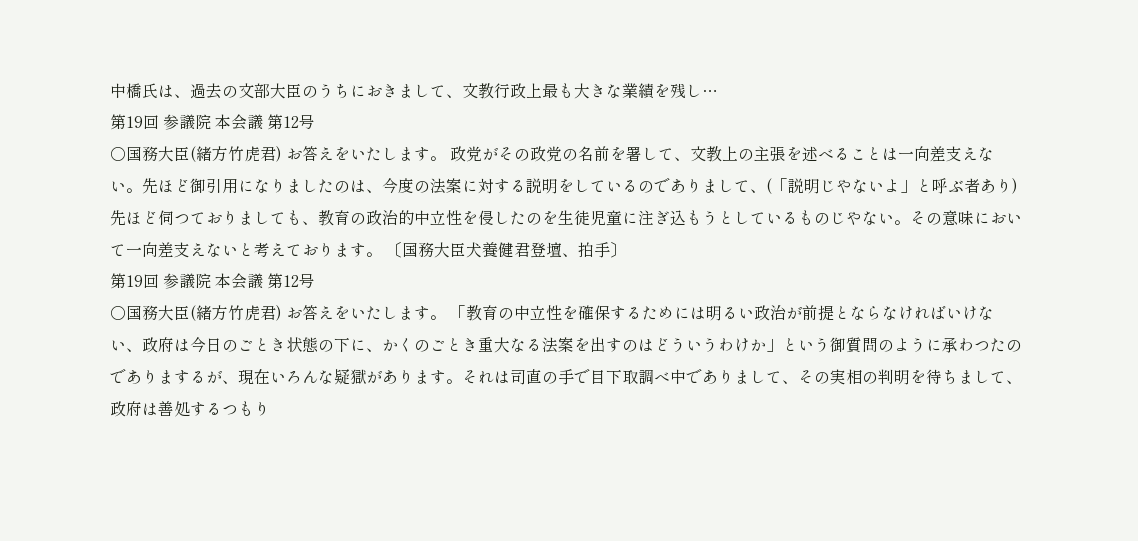中橋氏は、過去の文部大臣のうちにおきまして、文教行政上最も大きな業績を残し…
第19回 参議院 本会議 第12号
○国務大臣(緒方竹虎君) お答えをいたします。 政党がその政党の名前を署して、文教上の主張を述べることは一向差支えない。先ほど御引用になりましたのは、今度の法案に対する説明をしているのでありまして、(「説明じやないよ」と呼ぶ者あり)先ほど伺つておりましても、教育の政治的中立性を侵したのを生徒児童に注ぎ込もうとしているものじやない。その意味において一向差支えないと考えております。 〔国務大臣犬養健君登壇、拍手〕
第19回 参議院 本会議 第12号
○国務大臣(緒方竹虎君) お答えをいたします。 「教育の中立性を確保するためには明るい政治が前提とならなければいけない、政府は今日のごとき状態の下に、かくのごとき重大なる法案を出すのはどういうわけか」という御質問のように承わつたのでありまするが、現在いろんな疑獄があります。それは司直の手で目下取調べ中でありまして、その実相の判明を待ちまして、政府は善処するつもり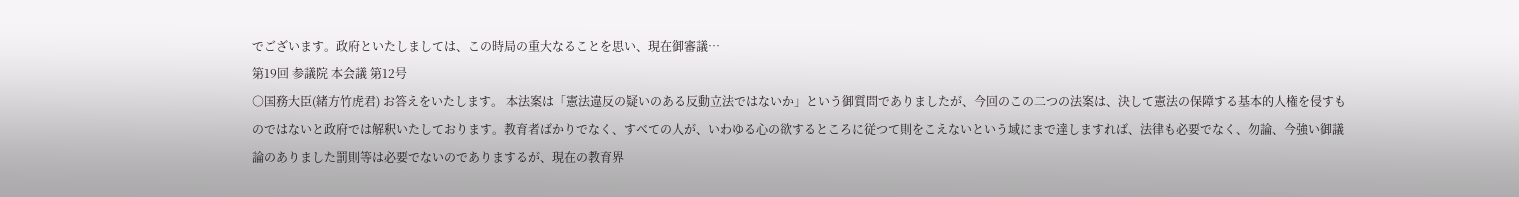でございます。政府といたしましては、この時局の重大なることを思い、現在御審議…
第19回 参議院 本会議 第12号
○国務大臣(緒方竹虎君) お答えをいたします。 本法案は「憲法違反の疑いのある反動立法ではないか」という御質問でありましたが、今回のこの二つの法案は、決して憲法の保障する基本的人権を侵すものではないと政府では解釈いたしております。教育者ばかりでなく、すべての人が、いわゆる心の欲するところに従つて則をこえないという域にまで達しますれば、法律も必要でなく、勿論、今強い御議論のありました罰則等は必要でないのでありまするが、現在の教育界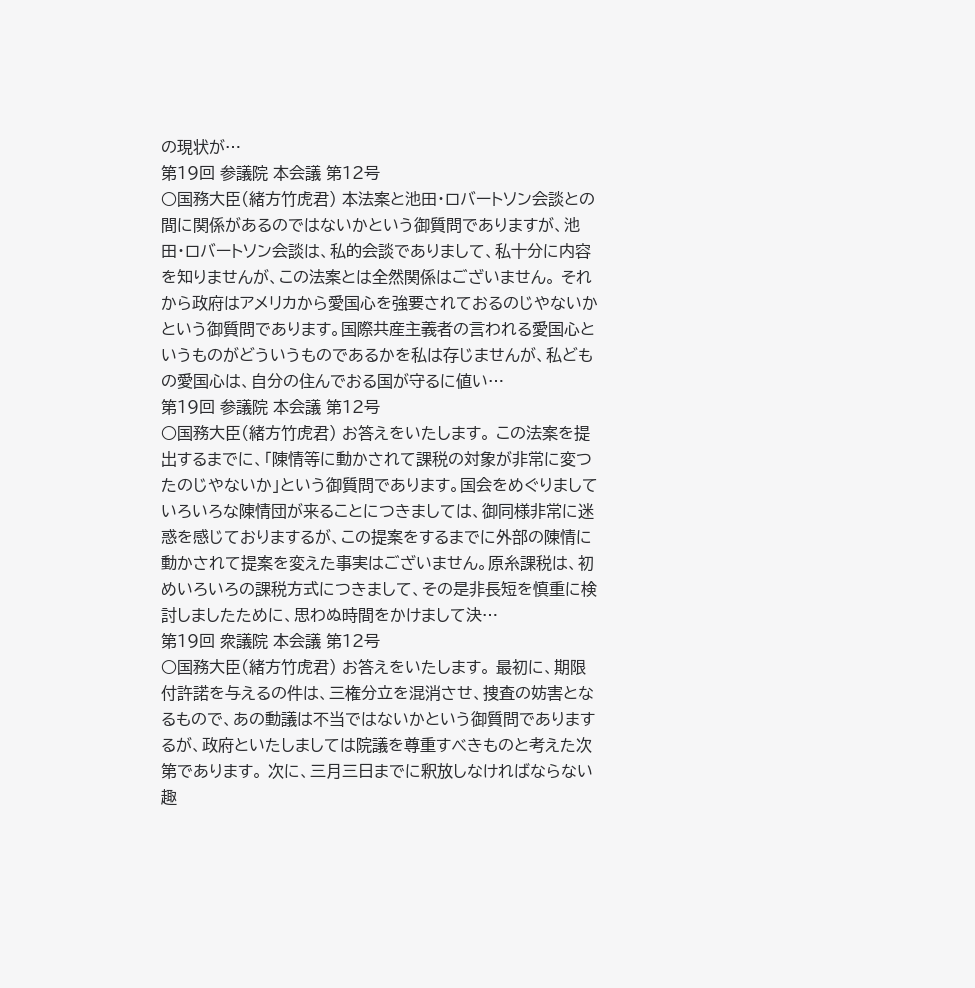の現状が…
第19回 参議院 本会議 第12号
○国務大臣(緒方竹虎君) 本法案と池田・ロバートソン会談との間に関係があるのではないかという御質問でありますが、池田・ロバートソン会談は、私的会談でありまして、私十分に内容を知りませんが、この法案とは全然関係はございません。 それから政府はアメリカから愛国心を強要されておるのじやないかという御質問であります。国際共産主義者の言われる愛国心というものがどういうものであるかを私は存じませんが、私どもの愛国心は、自分の住んでおる国が守るに値い…
第19回 参議院 本会議 第12号
○国務大臣(緒方竹虎君) お答えをいたします。 この法案を提出するまでに、「陳情等に動かされて課税の対象が非常に変つたのじやないか」という御質問であります。国会をめぐりましていろいろな陳情団が来ることにつきましては、御同様非常に迷惑を感じておりまするが、この提案をするまでに外部の陳情に動かされて提案を変えた事実はございません。原糸課税は、初めいろいろの課税方式につきまして、その是非長短を慎重に検討しましたために、思わぬ時間をかけまして決…
第19回 衆議院 本会議 第12号
○国務大臣(緒方竹虎君) お答えをいたします。 最初に、期限付許諾を与えるの件は、三権分立を混消させ、捜査の妨害となるもので、あの動議は不当ではないかという御質問でありまするが、政府といたしましては院議を尊重すべきものと考えた次第であります。 次に、三月三日までに釈放しなければならない趣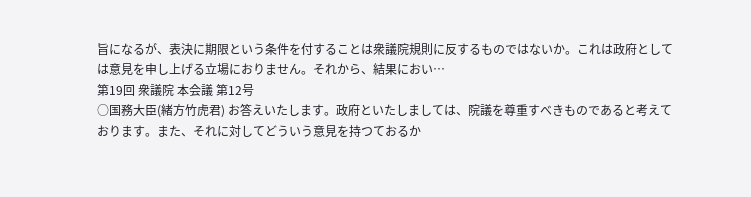旨になるが、表決に期限という条件を付することは衆議院規則に反するものではないか。これは政府としては意見を申し上げる立場におりません。それから、結果におい…
第19回 衆議院 本会議 第12号
○国務大臣(緒方竹虎君) お答えいたします。政府といたしましては、院議を尊重すべきものであると考えております。また、それに対してどういう意見を持つておるか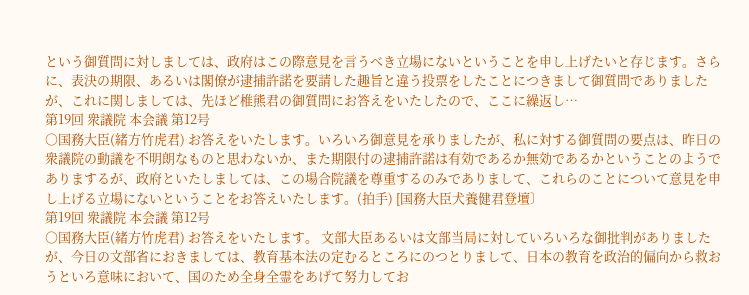という御質問に対しましては、政府はこの際意見を言うべき立場にないということを申し上げたいと存じます。さらに、表決の期限、あるいは閣僚が逮捕許諾を要請した趣旨と違う投票をしたことにつきまして御質問でありましたが、これに関しましては、先ほど椎熊君の御質問にお答えをいたしたので、ここに繰返し…
第19回 衆議院 本会議 第12号
○国務大臣(緒方竹虎君) お答えをいたします。いろいろ御意見を承りましたが、私に対する御質問の要点は、昨日の衆議院の動議を不明朗なものと思わないか、また期限付の逮捕許諾は有効であるか無効であるかということのようでありまするが、政府といたしましては、この場合院議を尊重するのみでありまして、これらのことについて意見を申し上げる立場にないということをお答えいたします。(拍手) [国務大臣犬養健君登壇〕
第19回 衆議院 本会議 第12号
○国務大臣(緒方竹虎君) お答えをいたします。 文部大臣あるいは文部当局に対していろいろな御批判がありましたが、今日の文部省におきましては、教育基本法の定むるところにのつとりまして、日本の教育を政治的偏向から救おうといろ意味において、国のため全身全霊をあげて努力してお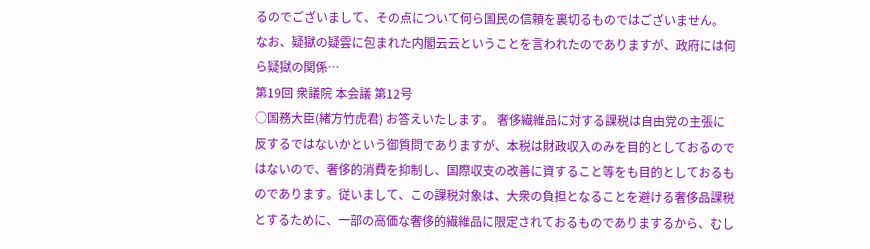るのでございまして、その点について何ら国民の信頼を裏切るものではございません。 なお、疑獄の疑雲に包まれた内閣云云ということを言われたのでありますが、政府には何ら疑獄の関係…
第19回 衆議院 本会議 第12号
○国務大臣(緒方竹虎君) お答えいたします。 奢侈繊維品に対する課税は自由党の主張に反するではないかという御質問でありますが、本税は財政収入のみを目的としておるのではないので、奢侈的消費を抑制し、国際収支の改善に資すること等をも目的としておるものであります。従いまして、この課税対象は、大衆の負担となることを避ける奢侈品課税とするために、一部の高価な奢侈的繊維品に限定されておるものでありまするから、むし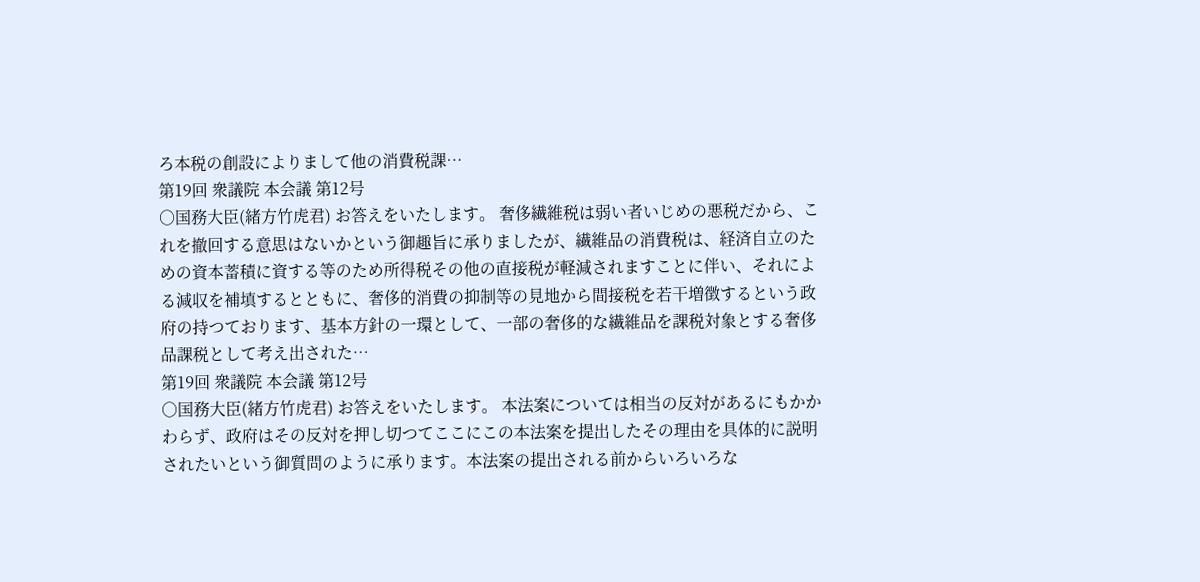ろ本税の創設によりまして他の消費税課…
第19回 衆議院 本会議 第12号
○国務大臣(緒方竹虎君) お答えをいたします。 奢侈繊維税は弱い者いじめの悪税だから、これを撤回する意思はないかという御趣旨に承りましたが、繊維品の消費税は、経済自立のための資本蓄積に資する等のため所得税その他の直接税が軽減されますことに伴い、それによる減収を補填するとともに、奢侈的消費の抑制等の見地から間接税を若干増徴するという政府の持つております、基本方針の一環として、一部の奢侈的な繊維品を課税対象とする奢侈品課税として考え出された…
第19回 衆議院 本会議 第12号
○国務大臣(緒方竹虎君) お答えをいたします。 本法案については相当の反対があるにもかかわらず、政府はその反対を押し切つてここにこの本法案を提出したその理由を具体的に説明されたいという御質問のように承ります。本法案の提出される前からいろいろな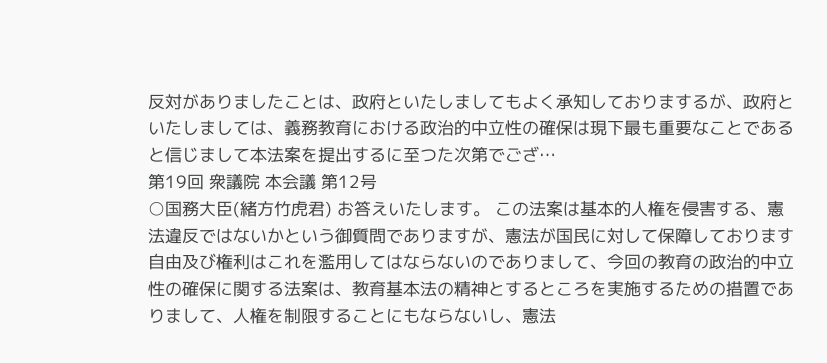反対がありましたことは、政府といたしましてもよく承知しておりまするが、政府といたしましては、義務教育における政治的中立性の確保は現下最も重要なことであると信じまして本法案を提出するに至つた次第でござ…
第19回 衆議院 本会議 第12号
○国務大臣(緒方竹虎君) お答えいたします。 この法案は基本的人権を侵害する、憲法違反ではないかという御質問でありますが、憲法が国民に対して保障しております自由及び権利はこれを濫用してはならないのでありまして、今回の教育の政治的中立性の確保に関する法案は、教育基本法の精神とするところを実施するための措置でありまして、人権を制限することにもならないし、憲法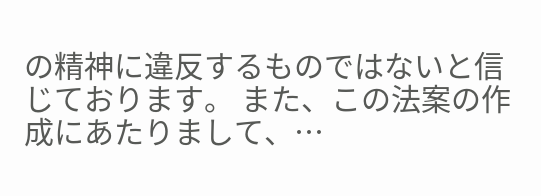の精神に違反するものではないと信じております。 また、この法案の作成にあたりまして、…